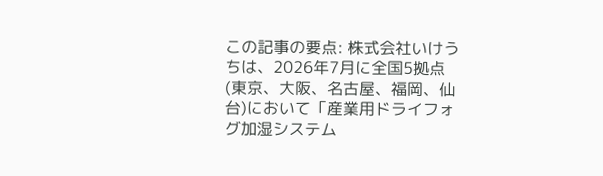この記事の要点: 株式会社いけうちは、2026年7月に全国5拠点(東京、大阪、名古屋、福岡、仙台)において「産業用ドライフォグ加湿システム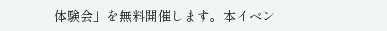体験会」を無料開催します。本イベン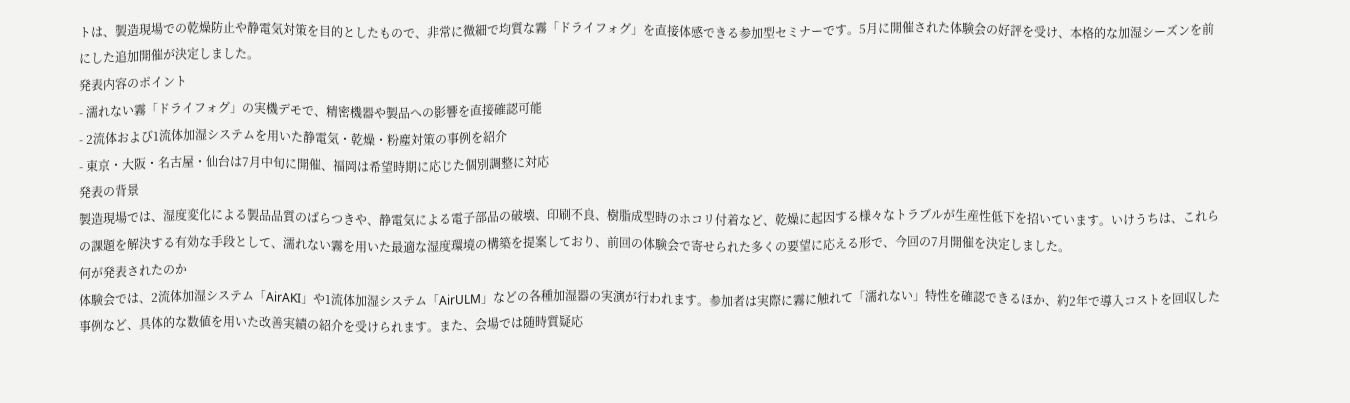トは、製造現場での乾燥防止や静電気対策を目的としたもので、非常に微細で均質な霧「ドライフォグ」を直接体感できる参加型セミナーです。5月に開催された体験会の好評を受け、本格的な加湿シーズンを前にした追加開催が決定しました。
発表内容のポイント
- 濡れない霧「ドライフォグ」の実機デモで、精密機器や製品への影響を直接確認可能
- 2流体および1流体加湿システムを用いた静電気・乾燥・粉塵対策の事例を紹介
- 東京・大阪・名古屋・仙台は7月中旬に開催、福岡は希望時期に応じた個別調整に対応
発表の背景
製造現場では、湿度変化による製品品質のばらつきや、静電気による電子部品の破壊、印刷不良、樹脂成型時のホコリ付着など、乾燥に起因する様々なトラブルが生産性低下を招いています。いけうちは、これらの課題を解決する有効な手段として、濡れない霧を用いた最適な湿度環境の構築を提案しており、前回の体験会で寄せられた多くの要望に応える形で、今回の7月開催を決定しました。
何が発表されたのか
体験会では、2流体加湿システム「AirAKI」や1流体加湿システム「AirULM」などの各種加湿器の実演が行われます。参加者は実際に霧に触れて「濡れない」特性を確認できるほか、約2年で導入コストを回収した事例など、具体的な数値を用いた改善実績の紹介を受けられます。また、会場では随時質疑応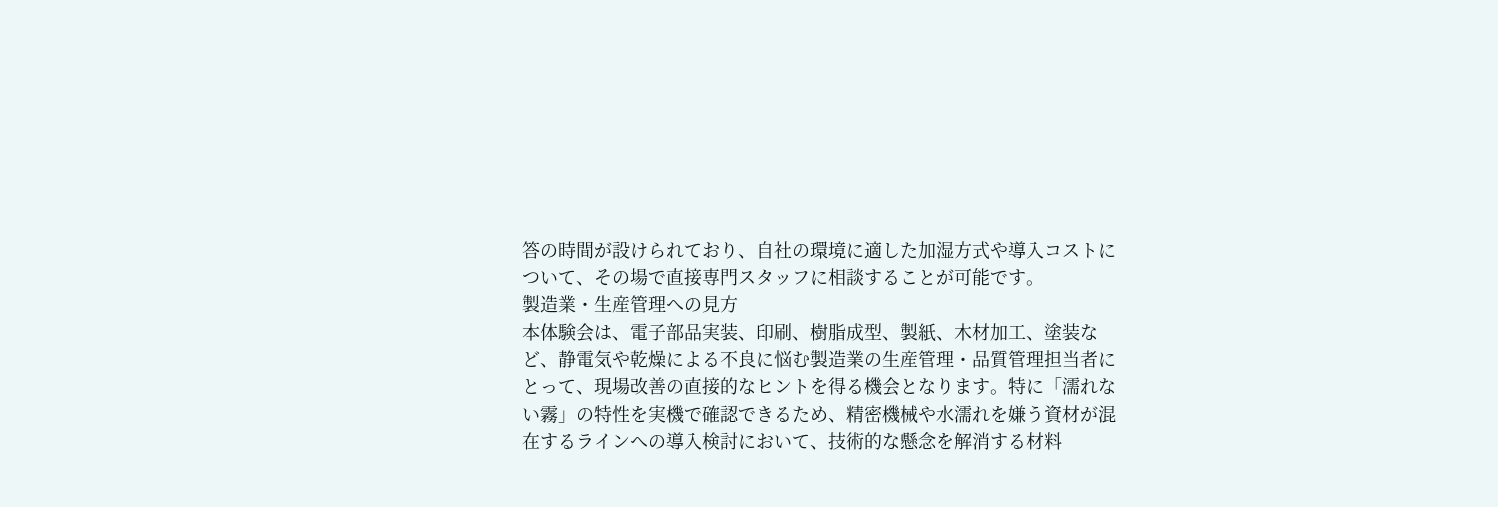答の時間が設けられており、自社の環境に適した加湿方式や導入コストについて、その場で直接専門スタッフに相談することが可能です。
製造業・生産管理への見方
本体験会は、電子部品実装、印刷、樹脂成型、製紙、木材加工、塗装など、静電気や乾燥による不良に悩む製造業の生産管理・品質管理担当者にとって、現場改善の直接的なヒントを得る機会となります。特に「濡れない霧」の特性を実機で確認できるため、精密機械や水濡れを嫌う資材が混在するラインへの導入検討において、技術的な懸念を解消する材料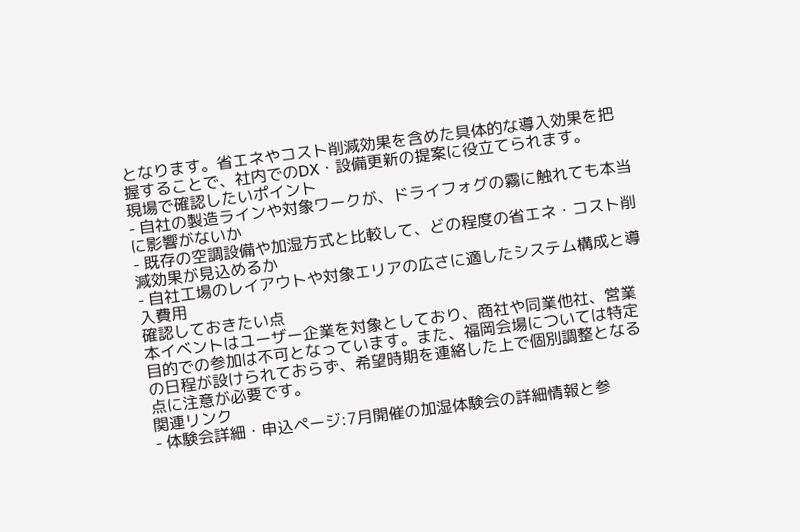となります。省エネやコスト削減効果を含めた具体的な導入効果を把握することで、社内でのDX・設備更新の提案に役立てられます。
現場で確認したいポイント
- 自社の製造ラインや対象ワークが、ドライフォグの霧に触れても本当に影響がないか
- 既存の空調設備や加湿方式と比較して、どの程度の省エネ・コスト削減効果が見込めるか
- 自社工場のレイアウトや対象エリアの広さに適したシステム構成と導入費用
確認しておきたい点
本イベントはユーザー企業を対象としており、商社や同業他社、営業目的での参加は不可となっています。また、福岡会場については特定の日程が設けられておらず、希望時期を連絡した上で個別調整となる点に注意が必要です。
関連リンク
- 体験会詳細・申込ページ:7月開催の加湿体験会の詳細情報と参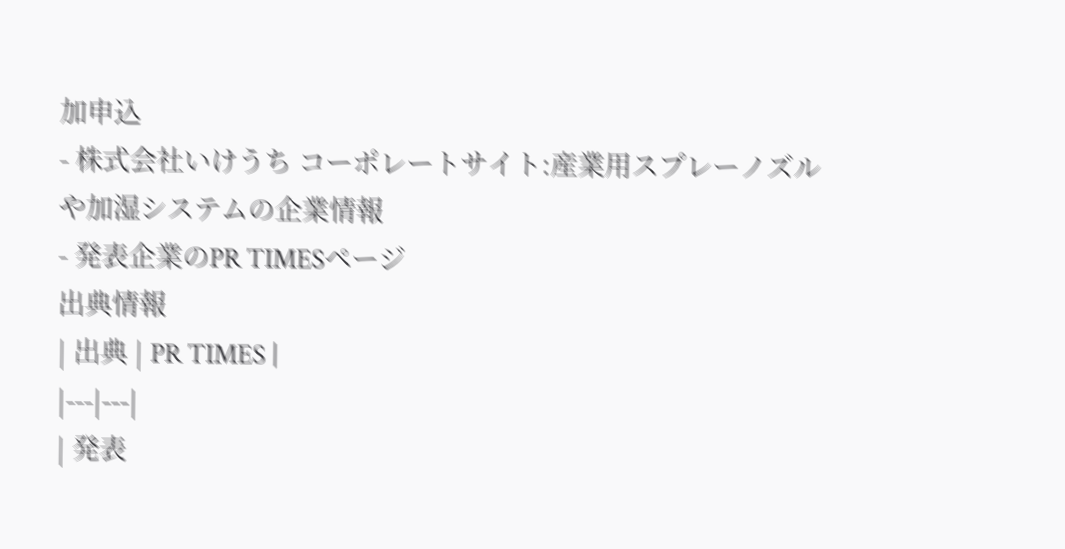加申込
- 株式会社いけうち コーポレートサイト:産業用スプレーノズルや加湿システムの企業情報
- 発表企業のPR TIMESページ
出典情報
| 出典 | PR TIMES |
|---|---|
| 発表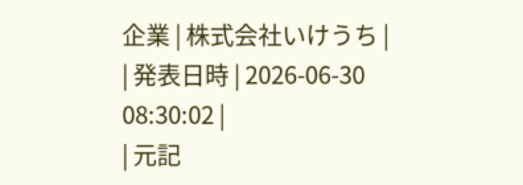企業 | 株式会社いけうち |
| 発表日時 | 2026-06-30 08:30:02 |
| 元記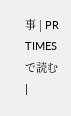事 | PR TIMESで読む |